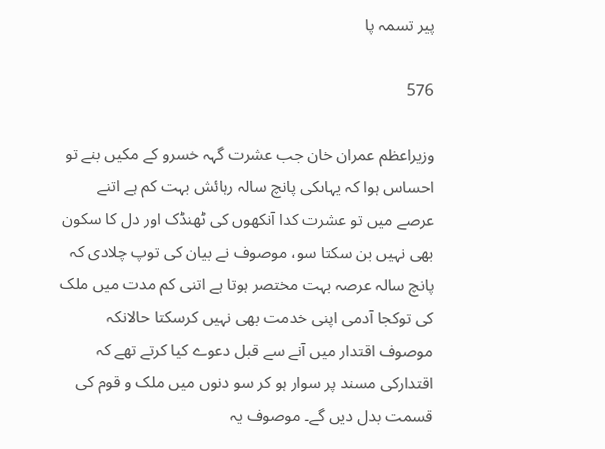پیر تسمہ پا

576

وزیراعظم عمران خان جب عشرت گہہ خسرو کے مکیں بنے تو احساس ہوا کہ یہاںکی پانچ سالہ رہائش بہت کم ہے اتنے عرصے میں تو عشرت کدا آنکھوں کی ٹھنڈک اور دل کا سکون بھی نہیں بن سکتا سو، موصوف نے بیان کی توپ چلادی کہ پانچ سالہ عرصہ بہت مختصر ہوتا ہے اتنی کم مدت میں ملک کی توکجا آدمی اپنی خدمت بھی نہیں کرسکتا حالانکہ موصوف اقتدار میں آنے سے قبل دعوے کیا کرتے تھے کہ اقتدارکی مسند پر سوار ہو کر سو دنوں میں ملک و قوم کی قسمت بدل دیں گے۔ موصوف یہ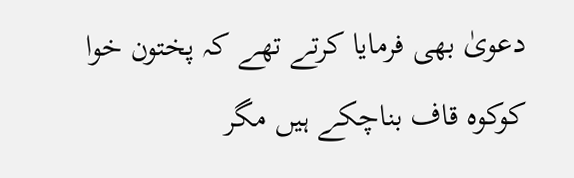دعویٰ بھی فرمایا کرتے تھے کہ پختون خوا کوکوہ قاف بناچکے ہیں مگر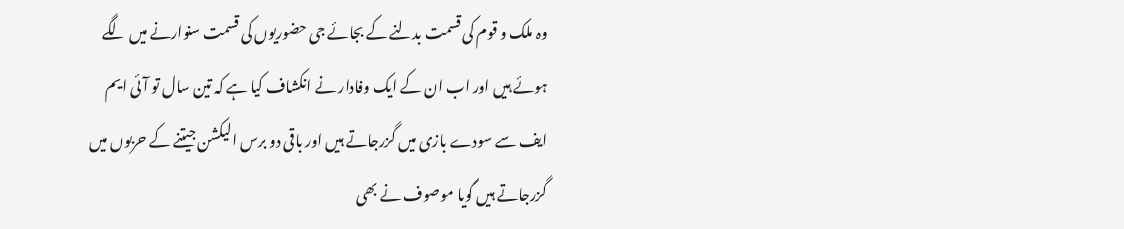وہ ملک و قوم کی قسمت بدلنے کے بجائے جی حضوریوں کی قسمت سنوارنے میں لگے ہوئے ہیں اور اب ان کے ایک وفادار نے انکشاف کیا ہے کہ تین سال تو آئی ایم ایف سے سودے بازی میں گزرجاتے ہیں اور باقی دو برس الیکشن جیتنے کے حربوں میں گزرجاتے ہیں گویا موصوف نے بھی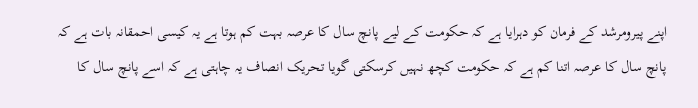اپنے پیرومرشد کے فرمان کو دہرایا ہے کہ حکومت کے لیے پانچ سال کا عرصہ بہت کم ہوتا ہے یہ کیسی احمقانہ بات ہے کہ پانچ سال کا عرصہ اتنا کم ہے کہ حکومت کچھ نہیں کرسکتی گویا تحریک انصاف یہ چاہتی ہے کہ اسے پانچ سال کا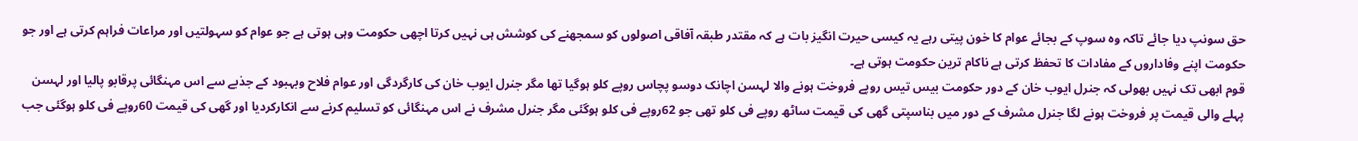حق سونپ دیا جائے تاکہ وہ سوپ کے بجائے عوام کا خون پیتی رہے یہ کیسی حیرت انگیز بات ہے کہ مقتدر طبقہ آفاقی اصولوں کو سمجھنے کی کوشش ہی نہیں کرتا اچھی حکومت وہی ہوتی ہے جو عوام کو سہولتیں اور مراعات فراہم کرتی ہے اور جو حکومت اپنے وفاداروں کے مفادات کا تحفظ کرتی ہے ناکام ترین حکومت ہوتی ہے۔
قوم ابھی تک نہیں بھولی کہ جنرل ایوب خان کے دور حکومت بیس تیس روپے فروخت ہونے والا لہسن اچانک دوسو پچاس روپے کلو ہوگیا تھا مگر جنرل ایوب خان کی کارگردگی اور عوام فلاح وبہبود کے جذبے سے اس مہنگائی پرقابو پالیا اور لہسن پہلے والی قیمت پر فروخت ہونے لگا جنرل مشرف کے دور میں بناسپتی گھی کی قیمت ساٹھ روپے فی کلو تھی جو 62روپے فی کلو ہوگئی مگر جنرل مشرف نے اس مہنگائی کو تسلیم کرنے سے انکارکردیا اور گھی کی قیمت 60روپے فی کلو ہوگئی جب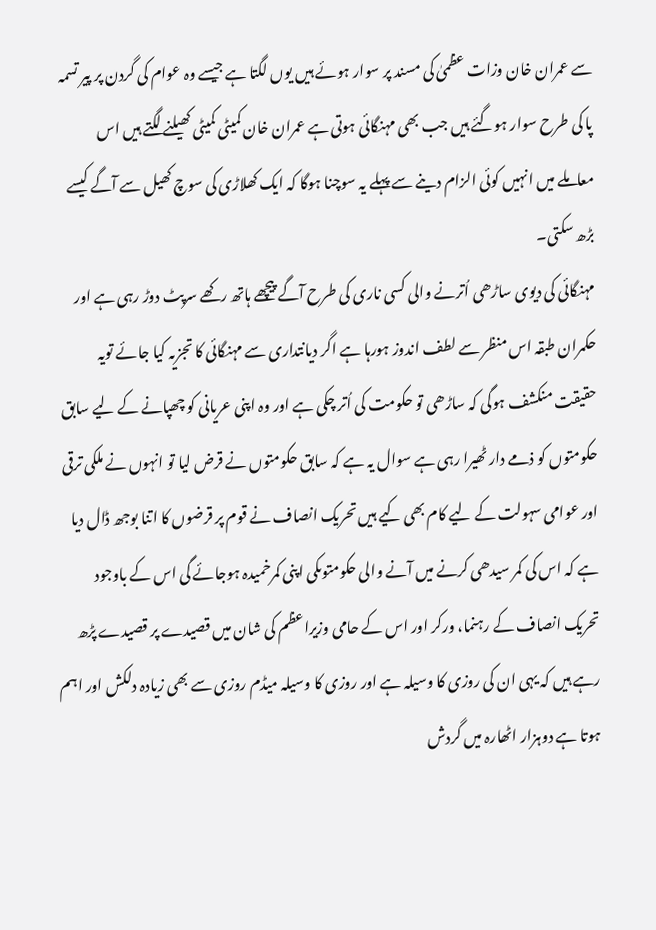سے عمران خان وزات عظمیٰ کی مسند پر سوار ہوئے ہیں یوں لگتا ہے جیسے وہ عوام کی گردن پر پیر تسمہ پا کی طرح سوار ہوگئے ہیں جب بھی مہنگائی ہوتی ہے عمران خان کمیٹی کمیٹی کھیلنے لگتے ہیں اس معاملے میں انہیں کوئی الزام دینے سے پہلے یہ سوچنا ہوگا کہ ایک کھلاڑی کی سوچ کھیل سے آگے کیسے بڑھ سکتی۔
مہنگائی کی دیوی ساڑھی اُترنے والی کسی ناری کی طرح آگے پیچھے ہاتھ رکھے سرپٹ دوڑ رہی ہے اور حکمران طبقہ اس منظر سے لطف اندوز ہورہا ہے اگر دیانتداری سے مہنگائی کا تجزیہ کیا جائے تویہ حقیقت منکشف ہوگی کہ ساڑھی تو حکومت کی اُتر چکی ہے اور وہ اپنی عریانی کو چھپانے کے لیے سابق حکومتوں کو ذمے دار ٹھیرا رہی ہے سوال یہ ہے کہ سابق حکومتوں نے قرض لیا تو انہوں نے ملکی ترقی اور عوامی سہولت کے لیے کام بھی کیے ہیں تحریک انصاف نے قوم پر قرضوں کا اتنا بوجھ ڈال دیا ہے کہ اس کی کمر سیدھی کرنے میں آنے والی حکومتوںکی اپنی کمرخمیدہ ہوجائے گی اس کے باوجود تحریک انصاف کے رہنما، ورکر اور اس کے حامی وزیراعظم کی شان میں قصیدے پر قصیدے پڑھ رہے ہیں کہ یہی ان کی روزی کا وسیلہ ہے اور روزی کا وسیلہ میڈم روزی سے بھی زیادہ دلکش اور اہم ہوتا ہے دوہزار اٹھارہ میں گردش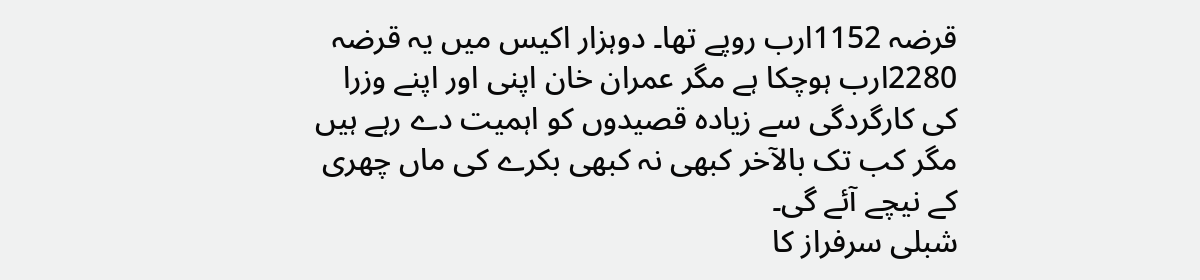قرضہ 1152ارب روپے تھا۔ دوہزار اکیس میں یہ قرضہ 2280ارب ہوچکا ہے مگر عمران خان اپنی اور اپنے وزرا کی کارگردگی سے زیادہ قصیدوں کو اہمیت دے رہے ہیں مگر کب تک بالآخر کبھی نہ کبھی بکرے کی ماں چھری کے نیچے آئے گی۔
شبلی سرفراز کا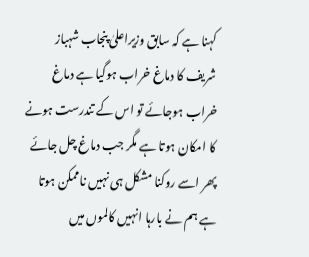کہنا ہے کہ سابق وزیراعلیٰ پنجاب شہباز شریف کا دماغ خراب ہوگیا ہے دماغ خراب ہوجائے تو اس کے تندرست ہونے کا امکان ہوتا ہے مگر جب دماغ چل جائے پھر اسے روکنا مشکل ہی نہیں ناممکن ہوتا ہے ہم نے بارہا انہیں کالموں میں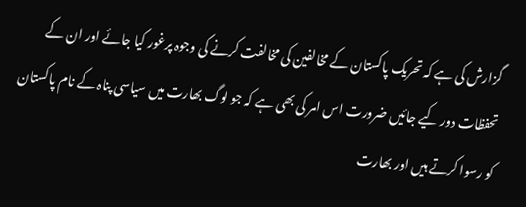گزارش کی ہے کہ تحریک پاکستان کے مخالفین کی مخالفت کرنے کی وجوہ پرغور کیا جائے اور ان کے تحفظات دور کیے جائیں ضرورت اس امر کی بھی ہے کہ جو لوگ بھارت میں سیاسی پناہ کے نام پاکستان کو رسوا کرتے ہیں اور بھارت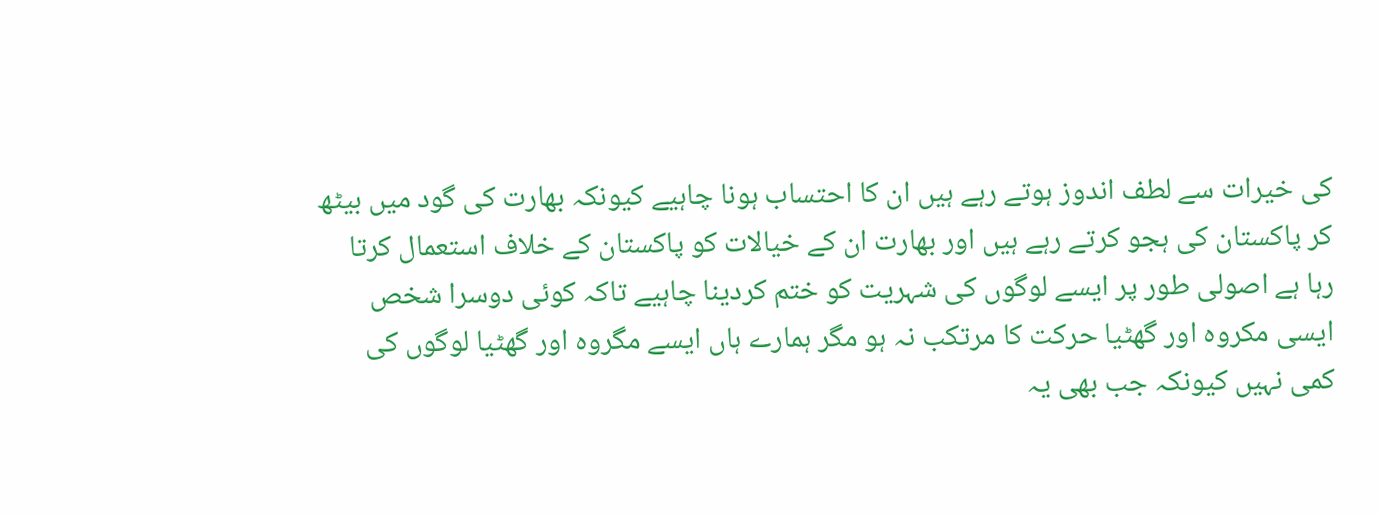کی خیرات سے لطف اندوز ہوتے رہے ہیں ان کا احتساب ہونا چاہیے کیونکہ بھارت کی گود میں بیٹھ کر پاکستان کی ہجو کرتے رہے ہیں اور بھارت ان کے خیالات کو پاکستان کے خلاف استعمال کرتا رہا ہے اصولی طور پر ایسے لوگوں کی شہریت کو ختم کردینا چاہیے تاکہ کوئی دوسرا شخص ایسی مکروہ اور گھٹیا حرکت کا مرتکب نہ ہو مگر ہمارے ہاں ایسے مگروہ اور گھٹیا لوگوں کی کمی نہیں کیونکہ جب بھی یہ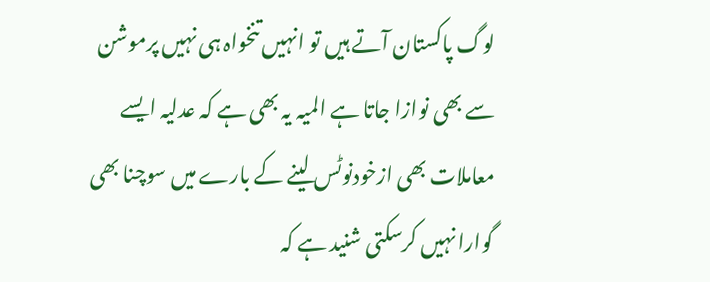لوگ پاکستان آتے ہیں تو انہیں تنخواہ ہی نہیں پرموشن سے بھی نوازا جاتا ہے المیہ یہ بھی ہے کہ عدلیہ ایسے معاملات بھی ازخودنوٹس لینے کے بارے میں سوچنا بھی گوارا نہیں کرسکتی شنید ہے کہ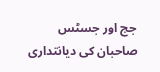جج اور جسٹس صاحبان کی دیانتداری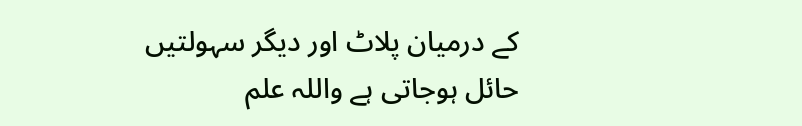کے درمیان پلاٹ اور دیگر سہولتیں حائل ہوجاتی ہے واللہ علم